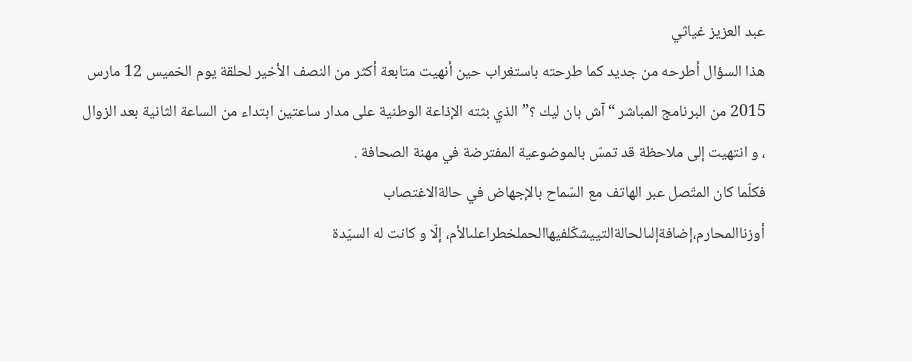عبد العزيز غياثي
هذا السؤال أطرحه من جديد كما طرحته باستغراب حين أنهيت متابعة أكثر من النصف الأخير لحلقة يوم الخميس 12 مارس 2015 من البرنامج المباشر “آش بان ليك ؟” الذي بثته الإذاعة الوطنية على مدار ساعتين ابتداء من الساعة الثانية بعد الزوال ، و انتهيت إلى ملاحظة قد تمسّ بالموضوعية المفترضة في مهنة الصحافة .
فكلّما كان المتّصل عبر الهاتف مع السّماح بالإجهاض في حالةالاغتصاب أوزناالمحارم،إضافةإلىالحالةالتييشكّلفيهاالحملخطراعلىالأم، إلّا و كانت له السيّدة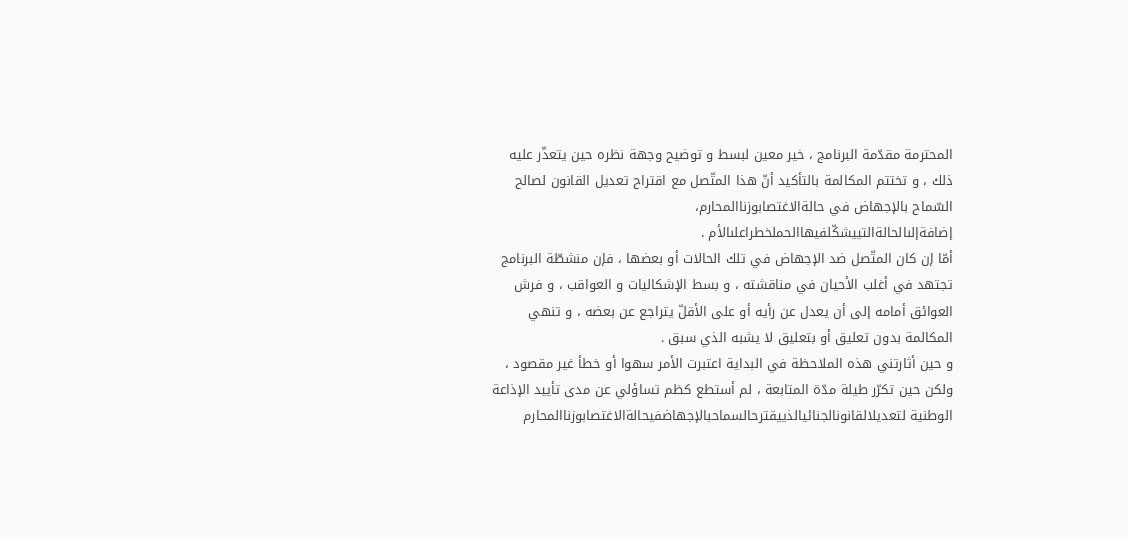المحترمة مقدّمة البرنامج ، خير معين لبسط و توضيح وجهة نظره حين يتعذّر عليه ذلك ، و تختتم المكالمة بالتأكيد أنّ هذا المتّصل مع اقتراح تعديل القانون لصالح السّماح بالإجهاض في حالةالاغتصابوزناالمحارم، إضافةإلىالحالةالتييشكّلفيهاالحملخطراعلىالأم .
أمّا إن كان المتّصل ضد الإجهاض في تلك الحالات أو بعضها ، فإن منشطّة البرنامج تجتهد في أغلب الأحيان في مناقشته ، و بسط الإشكاليات و العواقب ، و فرش العوائق أمامه إلى أن يعدل عن رأيه أو على الأقلّ يتراجع عن بعضه ، و تنهي المكالمة بدون تعليق أو بتعليق لا يشبه الذي سبق .
و حين أثارتني هذه الملاحظة في البداية اعتبرت الأمر سهوا أو خطأ غير مقصود ، ولكن حين تكرّر طيلة مدّة المتابعة ، لم أستطع كظم تساؤلي عن مدى تأييد الإذاعة الوطنية لتعديلالقانونالجنائيالذييقترحالسماحبالإجهاضفيحالةالاغتصابوزناالمحارم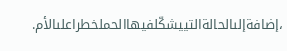،إضافةإلىالحالةالتييشكّلفيهاالحملخطراعلىالأم.